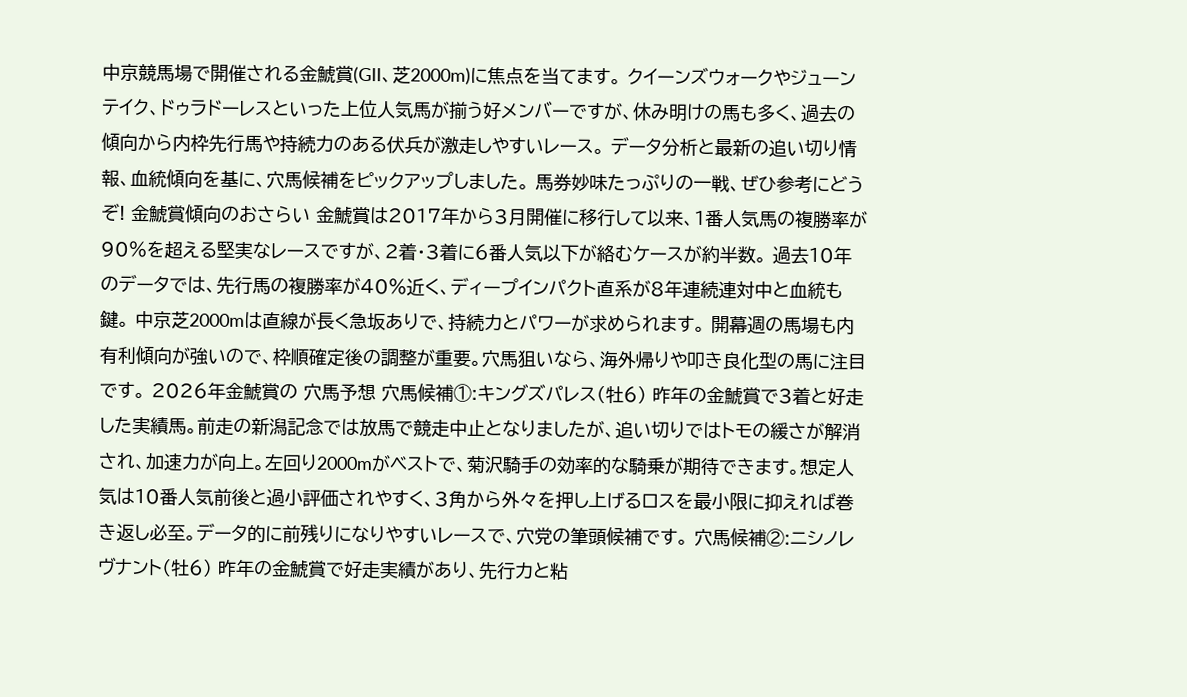中京競馬場で開催される金鯱賞(GII、芝2000m)に焦点を当てます。 クイーンズウォークやジューンテイク、ドゥラドーレスといった上位人気馬が揃う好メンバーですが、休み明けの馬も多く、過去の傾向から内枠先行馬や持続力のある伏兵が激走しやすいレース。 データ分析と最新の追い切り情報、血統傾向を基に、穴馬候補をピックアップしました。 馬券妙味たっぷりの一戦、ぜひ参考にどうぞ! 金鯱賞傾向のおさらい 金鯱賞は2017年から3月開催に移行して以来、1番人気馬の複勝率が90%を超える堅実なレースですが、2着・3着に6番人気以下が絡むケースが約半数。 過去10年のデータでは、先行馬の複勝率が40%近く、ディープインパクト直系が8年連続連対中と血統も鍵。 中京芝2000mは直線が長く急坂ありで、持続力とパワーが求められます。 開幕週の馬場も内有利傾向が強いので、枠順確定後の調整が重要。穴馬狙いなら、海外帰りや叩き良化型の馬に注目です。 2026年金鯱賞の 穴馬予想 穴馬候補①:キングズパレス(牡6) 昨年の金鯱賞で3着と好走した実績馬。前走の新潟記念では放馬で競走中止となりましたが、追い切りではトモの緩さが解消され、加速力が向上。左回り2000mがベストで、菊沢騎手の効率的な騎乗が期待できます。想定人気は10番人気前後と過小評価されやすく、3角から外々を押し上げるロスを最小限に抑えれば巻き返し必至。データ的に前残りになりやすいレースで、穴党の筆頭候補です。 穴馬候補②:ニシノレヴナント(牡6) 昨年の金鯱賞で好走実績があり、先行力と粘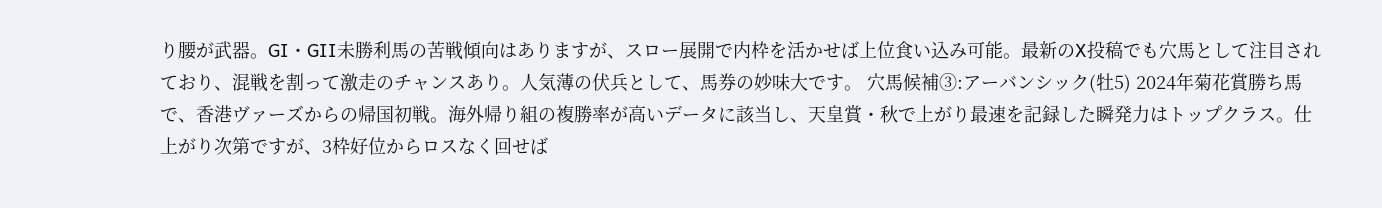り腰が武器。GI・GII未勝利馬の苦戦傾向はありますが、スロー展開で内枠を活かせば上位食い込み可能。最新のX投稿でも穴馬として注目されており、混戦を割って激走のチャンスあり。人気薄の伏兵として、馬券の妙味大です。 穴馬候補③:アーバンシック(牡5) 2024年菊花賞勝ち馬で、香港ヴァーズからの帰国初戦。海外帰り組の複勝率が高いデータに該当し、天皇賞・秋で上がり最速を記録した瞬発力はトップクラス。仕上がり次第ですが、3枠好位からロスなく回せば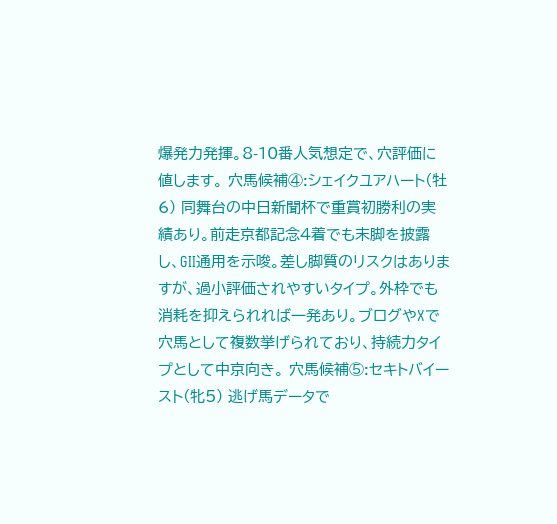爆発力発揮。8-10番人気想定で、穴評価に値します。 穴馬候補④:シェイクユアハート(牡6) 同舞台の中日新聞杯で重賞初勝利の実績あり。前走京都記念4着でも末脚を披露し、GII通用を示唆。差し脚質のリスクはありますが、過小評価されやすいタイプ。外枠でも消耗を抑えられれば一発あり。ブログやXで穴馬として複数挙げられており、持続力タイプとして中京向き。 穴馬候補⑤:セキトバイースト(牝5) 逃げ馬データで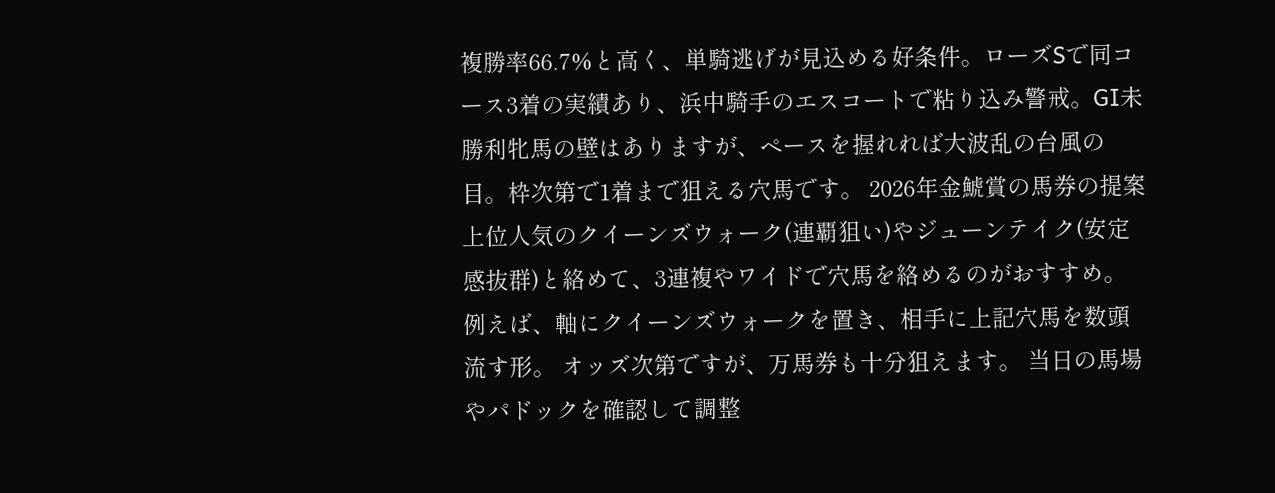複勝率66.7%と高く、単騎逃げが見込める好条件。ローズSで同コース3着の実績あり、浜中騎手のエスコートで粘り込み警戒。GI未勝利牝馬の壁はありますが、ペースを握れれば大波乱の台風の目。枠次第で1着まで狙える穴馬です。 2026年金鯱賞の馬券の提案 上位人気のクイーンズウォーク(連覇狙い)やジューンテイク(安定感抜群)と絡めて、3連複やワイドで穴馬を絡めるのがおすすめ。 例えば、軸にクイーンズウォークを置き、相手に上記穴馬を数頭流す形。 オッズ次第ですが、万馬券も十分狙えます。 当日の馬場やパドックを確認して調整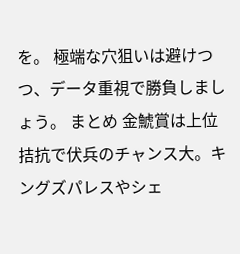を。 極端な穴狙いは避けつつ、データ重視で勝負しましょう。 まとめ 金鯱賞は上位拮抗で伏兵のチャンス大。キングズパレスやシェ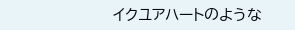イクユアハートのような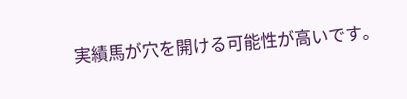実績馬が穴を開ける可能性が高いです。